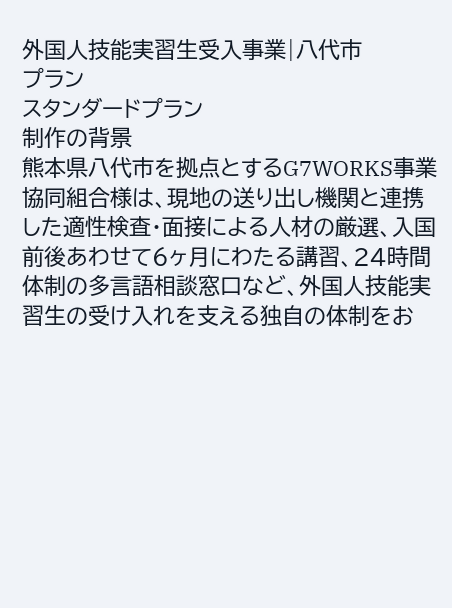外国人技能実習生受入事業|八代市
プラン
スタンダードプラン
制作の背景
熊本県八代市を拠点とするG7WORKS事業協同組合様は、現地の送り出し機関と連携した適性検査・面接による人材の厳選、入国前後あわせて6ヶ月にわたる講習、24時間体制の多言語相談窓口など、外国人技能実習生の受け入れを支える独自の体制をお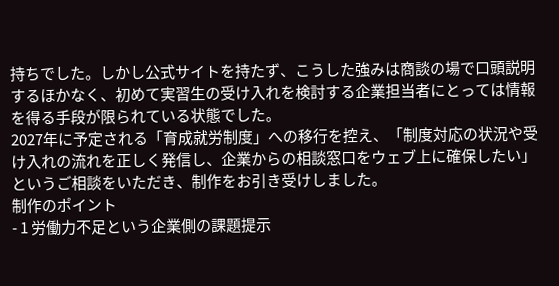持ちでした。しかし公式サイトを持たず、こうした強みは商談の場で口頭説明するほかなく、初めて実習生の受け入れを検討する企業担当者にとっては情報を得る手段が限られている状態でした。
2027年に予定される「育成就労制度」への移行を控え、「制度対応の状況や受け入れの流れを正しく発信し、企業からの相談窓口をウェブ上に確保したい」というご相談をいただき、制作をお引き受けしました。
制作のポイント
- 1 労働力不足という企業側の課題提示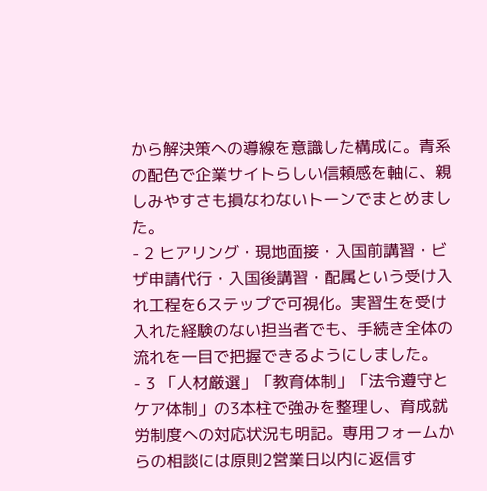から解決策への導線を意識した構成に。青系の配色で企業サイトらしい信頼感を軸に、親しみやすさも損なわないトーンでまとめました。
- 2 ヒアリング・現地面接・入国前講習・ビザ申請代行・入国後講習・配属という受け入れ工程を6ステップで可視化。実習生を受け入れた経験のない担当者でも、手続き全体の流れを一目で把握できるようにしました。
- 3 「人材厳選」「教育体制」「法令遵守とケア体制」の3本柱で強みを整理し、育成就労制度への対応状況も明記。専用フォームからの相談には原則2営業日以内に返信す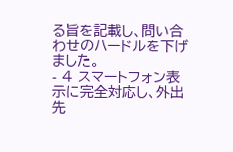る旨を記載し、問い合わせのハードルを下げました。
- 4 スマートフォン表示に完全対応し、外出先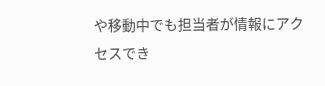や移動中でも担当者が情報にアクセスでき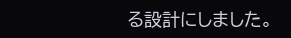る設計にしました。